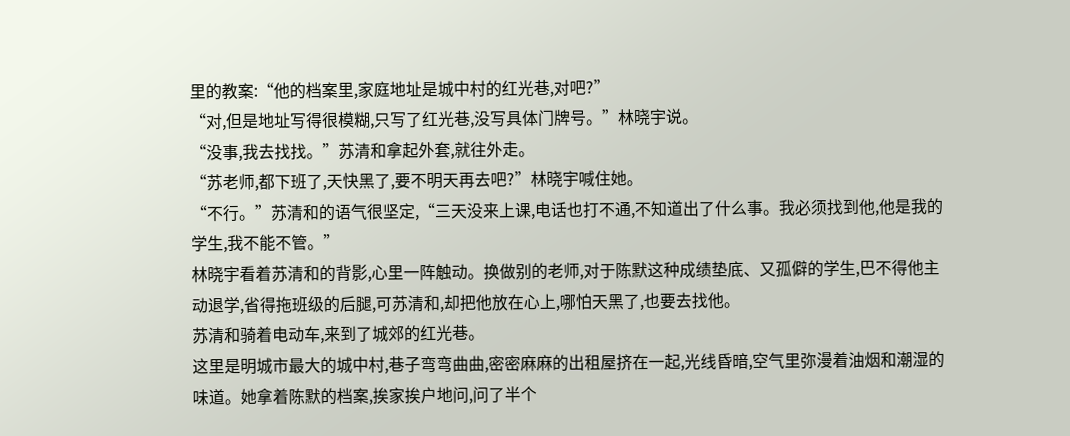里的教案:“他的档案里,家庭地址是城中村的红光巷,对吧?”
“对,但是地址写得很模糊,只写了红光巷,没写具体门牌号。”林晓宇说。
“没事,我去找找。”苏清和拿起外套,就往外走。
“苏老师,都下班了,天快黑了,要不明天再去吧?”林晓宇喊住她。
“不行。”苏清和的语气很坚定,“三天没来上课,电话也打不通,不知道出了什么事。我必须找到他,他是我的学生,我不能不管。”
林晓宇看着苏清和的背影,心里一阵触动。换做别的老师,对于陈默这种成绩垫底、又孤僻的学生,巴不得他主动退学,省得拖班级的后腿,可苏清和,却把他放在心上,哪怕天黑了,也要去找他。
苏清和骑着电动车,来到了城郊的红光巷。
这里是明城市最大的城中村,巷子弯弯曲曲,密密麻麻的出租屋挤在一起,光线昏暗,空气里弥漫着油烟和潮湿的味道。她拿着陈默的档案,挨家挨户地问,问了半个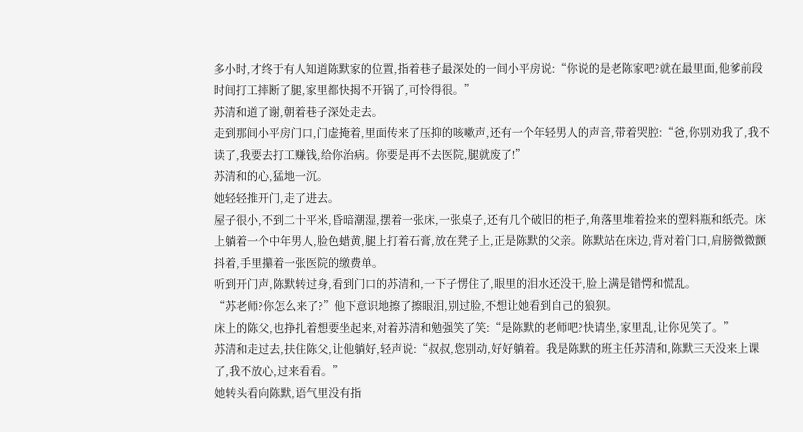多小时,才终于有人知道陈默家的位置,指着巷子最深处的一间小平房说:“你说的是老陈家吧?就在最里面,他爹前段时间打工摔断了腿,家里都快揭不开锅了,可怜得很。”
苏清和道了谢,朝着巷子深处走去。
走到那间小平房门口,门虚掩着,里面传来了压抑的咳嗽声,还有一个年轻男人的声音,带着哭腔:“爸,你别劝我了,我不读了,我要去打工赚钱,给你治病。你要是再不去医院,腿就废了!”
苏清和的心,猛地一沉。
她轻轻推开门,走了进去。
屋子很小,不到二十平米,昏暗潮湿,摆着一张床,一张桌子,还有几个破旧的柜子,角落里堆着捡来的塑料瓶和纸壳。床上躺着一个中年男人,脸色蜡黄,腿上打着石膏,放在凳子上,正是陈默的父亲。陈默站在床边,背对着门口,肩膀微微颤抖着,手里攥着一张医院的缴费单。
听到开门声,陈默转过身,看到门口的苏清和,一下子愣住了,眼里的泪水还没干,脸上满是错愕和慌乱。
“苏老师?你怎么来了?”他下意识地擦了擦眼泪,别过脸,不想让她看到自己的狼狈。
床上的陈父,也挣扎着想要坐起来,对着苏清和勉强笑了笑:“是陈默的老师吧?快请坐,家里乱,让你见笑了。”
苏清和走过去,扶住陈父,让他躺好,轻声说:“叔叔,您别动,好好躺着。我是陈默的班主任苏清和,陈默三天没来上课了,我不放心,过来看看。”
她转头看向陈默,语气里没有指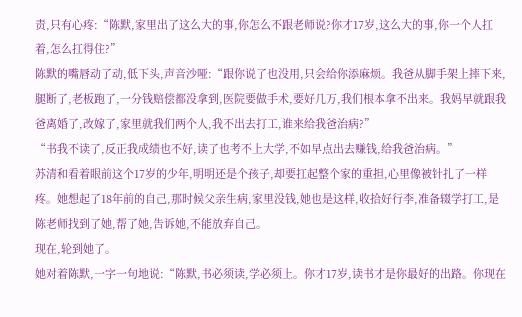责,只有心疼:“陈默,家里出了这么大的事,你怎么不跟老师说?你才17岁,这么大的事,你一个人扛着,怎么扛得住?”
陈默的嘴唇动了动,低下头,声音沙哑:“跟你说了也没用,只会给你添麻烦。我爸从脚手架上摔下来,腿断了,老板跑了,一分钱赔偿都没拿到,医院要做手术,要好几万,我们根本拿不出来。我妈早就跟我爸离婚了,改嫁了,家里就我们两个人,我不出去打工,谁来给我爸治病?”
“书我不读了,反正我成绩也不好,读了也考不上大学,不如早点出去赚钱,给我爸治病。”
苏清和看着眼前这个17岁的少年,明明还是个孩子,却要扛起整个家的重担,心里像被针扎了一样疼。她想起了18年前的自己,那时候父亲生病,家里没钱,她也是这样,收拾好行李,准备辍学打工,是陈老师找到了她,帮了她,告诉她,不能放弃自己。
现在,轮到她了。
她对着陈默,一字一句地说:“陈默,书必须读,学必须上。你才17岁,读书才是你最好的出路。你现在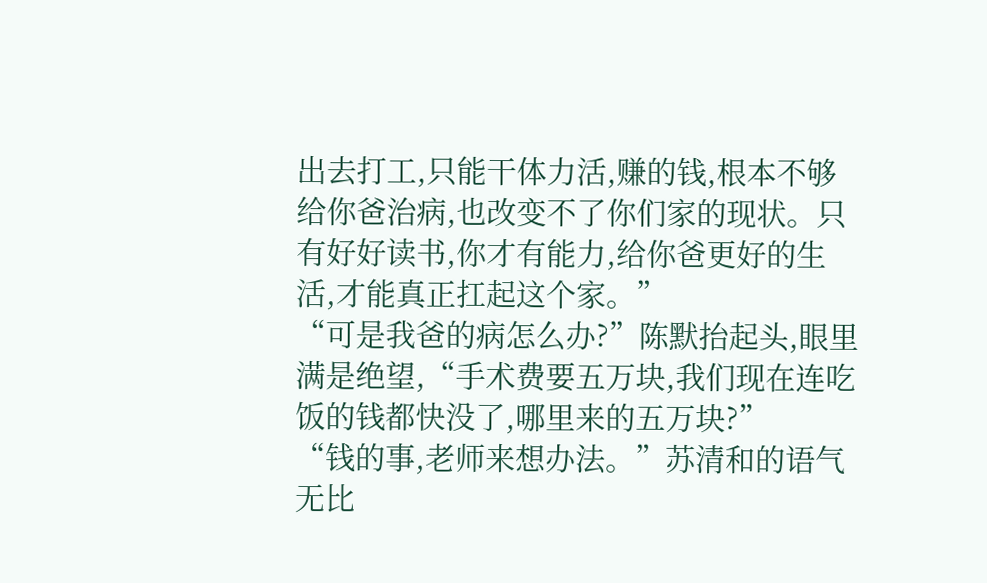出去打工,只能干体力活,赚的钱,根本不够给你爸治病,也改变不了你们家的现状。只有好好读书,你才有能力,给你爸更好的生活,才能真正扛起这个家。”
“可是我爸的病怎么办?”陈默抬起头,眼里满是绝望,“手术费要五万块,我们现在连吃饭的钱都快没了,哪里来的五万块?”
“钱的事,老师来想办法。”苏清和的语气无比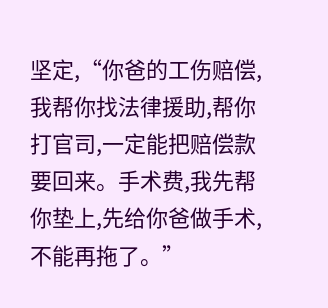坚定,“你爸的工伤赔偿,我帮你找法律援助,帮你打官司,一定能把赔偿款要回来。手术费,我先帮你垫上,先给你爸做手术,不能再拖了。”